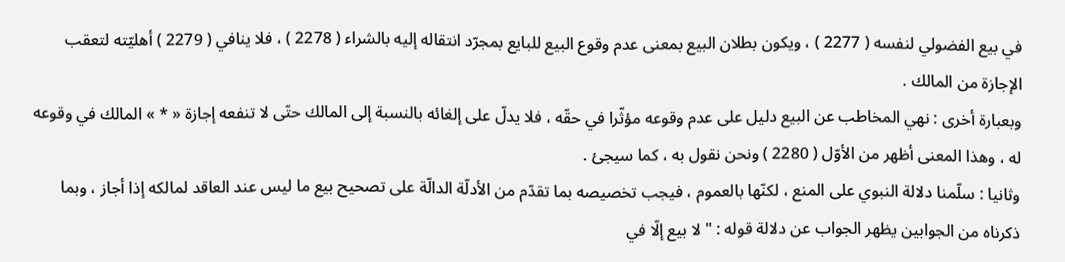في بيع الفضولي لنفسه ( 2277 ) ، ويكون بطلان البيع بمعنى عدم وقوع البيع للبايع بمجرّد انتقاله إليه بالشراء ( 2278 ) ، فلا ينافي ( 2279 ) أهليّته لتعقب الإجازة من المالك .
وبعبارة أخرى : نهي المخاطب عن البيع دليل على عدم وقوعه مؤثّرا في حقّه ، فلا يدلّ على إلغائه بالنسبة إلى المالك حتّى لا تنفعه إجازة « * » المالك في وقوعه له ، وهذا المعنى أظهر من الأوّل ( 2280 ) ونحن نقول به ، كما سيجئ .
وثانيا : سلّمنا دلالة النبوي على المنع ، لكنّها بالعموم ، فيجب تخصيصه بما تقدّم من الأدلّة الدالّة على تصحيح بيع ما ليس عند العاقد لمالكه إذا أجاز ، وبما ذكرناه من الجوابين يظهر الجواب عن دلالة قوله : " لا بيع إلّا في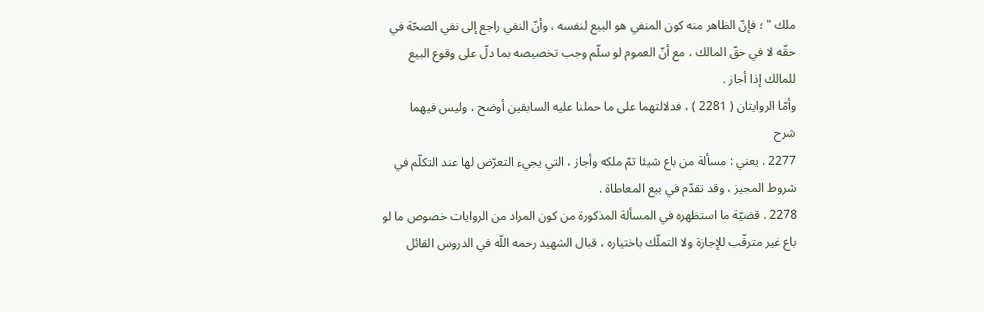ملك " ؛ فإنّ الظاهر منه كون المنفي هو البيع لنفسه ، وأنّ النفي راجع إلى نفي الصحّة في حقّه لا في حقّ المالك ، مع أنّ العموم لو سلّم وجب تخصيصه بما دلّ على وقوع البيع للمالك إذا أجاز .
وأمّا الروايتان ( 2281 ) ، فدلالتهما على ما حملنا عليه السابقين أوضح ، وليس فيهما
شرح
2277 . يعني : مسألة من باع شيئا ثمّ ملكه وأجاز ، التي يجيء التعرّض لها عند التكلّم في شروط المجيز ، وقد تقدّم في بيع المعاطاة .
2278 . قضيّة ما استظهره في المسألة المذكورة من كون المراد من الروايات خصوص ما لو باع غير مترقّب للإجازة ولا التملّك باختياره ، قبال الشهيد رحمه اللّه في الدروس القائل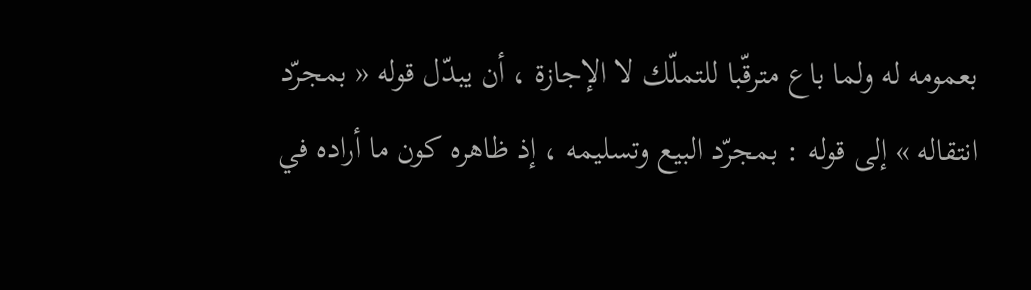بعمومه له ولما باع مترقّبا للتملّك لا الإجازة ، أن يبدّل قوله « بمجرّد انتقاله » إلى قوله : بمجرّد البيع وتسليمه ، إذ ظاهره كون ما أراده في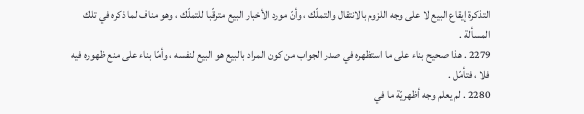التذكرة إيقاع البيع لا على وجه اللزوم بالانتقال والتملّك ، وأنّ مورد الأخبار البيع مترقّبا للتملّك ، وهو مناف لما ذكره في تلك المسألة .
2279 . هذا صحيح بناء على ما استظهره في صدر الجواب من كون المراد بالبيع هو البيع لنفسه ، وأمّا بناء على منع ظهوره فيه فلا ، فتأمّل .
2280 . لم يعلم وجه أظهريّة ما في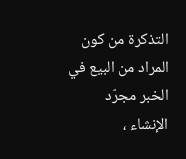التذكرة من كون المراد من البيع في الخبر مجرّد الإنشاء ،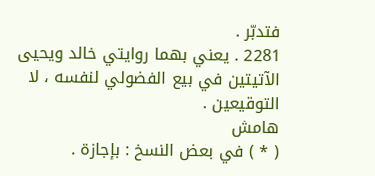فتدبّر .
2281 . يعني بهما روايتي خالد ويحيى الآتيتين في بيع الفضولي لنفسه ، لا التوقيعين .
هامش
( * ) في بعض النسخ : بإجازة .